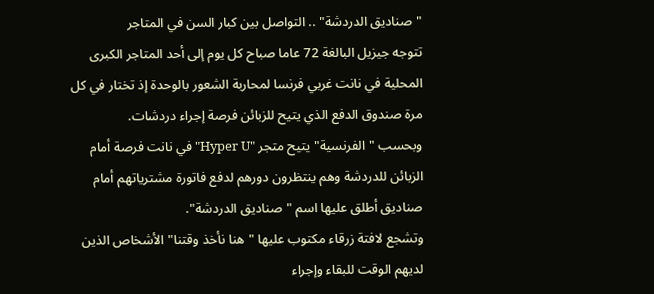"صناديق الدردشة" .. التواصل بين كبار السن في المتاجر
تتوجه جيزيل البالغة 72 عاما صباح كل يوم إلى أحد المتاجر الكبرى المحلية في نانت غربي فرنسا لمحاربة الشعور بالوحدة إذ تختار في كل مرة صندوق الدفع الذي يتيح للزبائن فرصة إجراء دردشات.
وبحسب "الفرنسية" يتيح متجر "Hyper U" في نانت فرصة أمام الزبائن للدردشة وهم ينتظرون دورهم لدفع فاتورة مشترياتهم أمام صناديق أطلق عليها اسم "صناديق الدردشة".
وتشجع لافتة زرقاء مكتوب عليها "هنا نأخذ وقتنا" الأشخاص الذين لديهم الوقت للبقاء وإجراء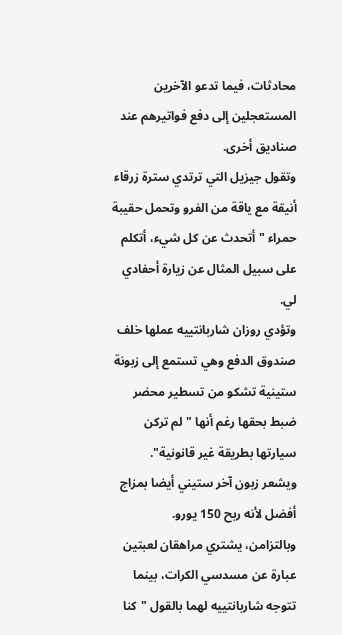محادثات، فيما تدعو الآخرين المستعجلين إلى دفع فواتيرهم عند صناديق أخرى.
وتقول جيزيل التي ترتدي سترة زرقاء أنيقة مع ياقة من الفرو وتحمل حقيبة حمراء "أتحدث عن كل شيء، أتكلم على سبيل المثال عن زيارة أحفادي لي.
وتؤدي روزان شاربانتييه عملها خلف صندوق الدفع وهي تستمع إلى زبونة ستينية تشكو من تسطير محضر ضبط بحقها رغم أنها "لم تركن سيارتها بطريقة غير قانونية".
ويشعر زبون آخر ستيني أيضا بمزاج أفضل لأنه ربح 150 يورو.
وبالتزامن، يشتري مراهقان لعبتين عبارة عن مسدسي الكرات، بينما تتوجه شاربانتييه لهما بالقول "كنا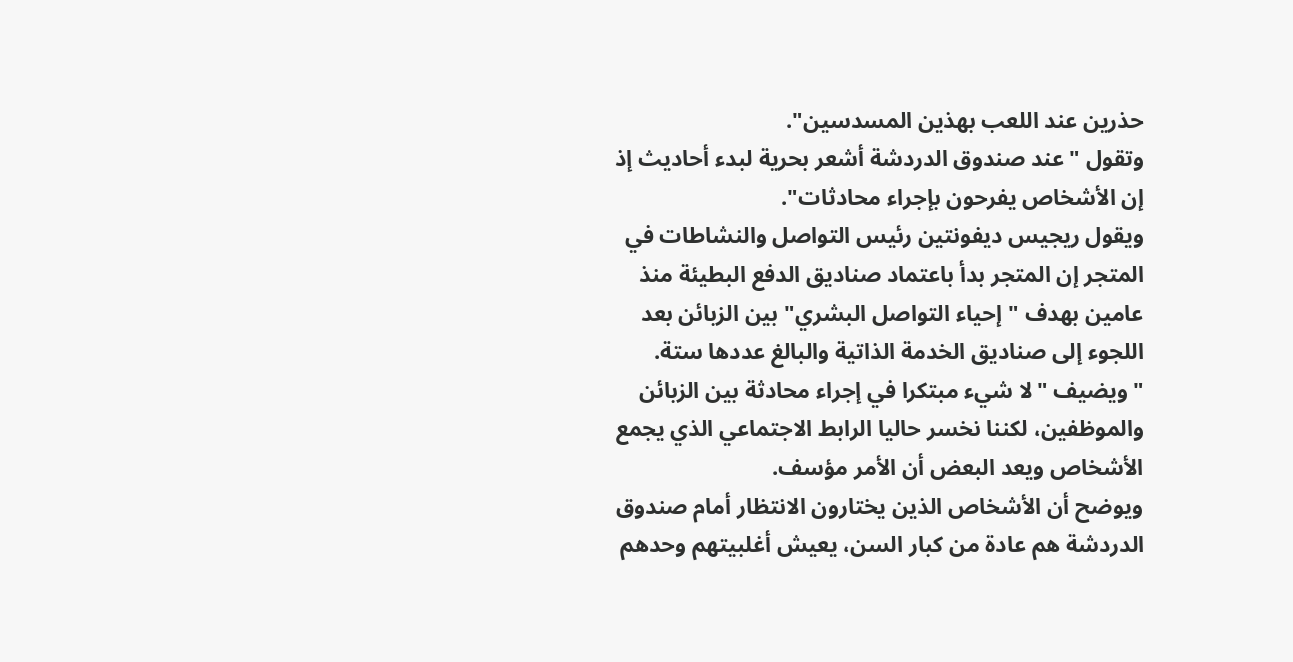حذرين عند اللعب بهذين المسدسين".
وتقول "عند صندوق الدردشة أشعر بحرية لبدء أحاديث إذ إن الأشخاص يفرحون بإجراء محادثات".
ويقول ريجيس ديفونتين رئيس التواصل والنشاطات في المتجر إن المتجر بدأ باعتماد صناديق الدفع البطيئة منذ عامين بهدف "إحياء التواصل البشري" بين الزبائن بعد اللجوء إلى صناديق الخدمة الذاتية والبالغ عددها ستة.
"ويضيف "لا شيء مبتكرا في إجراء محادثة بين الزبائن والموظفين، لكننا نخسر حاليا الرابط الاجتماعي الذي يجمع الأشخاص ويعد البعض أن الأمر مؤسف.
ويوضح أن الأشخاص الذين يختارون الانتظار أمام صندوق الدردشة هم عادة من كبار السن، يعيش أغلبيتهم وحدهم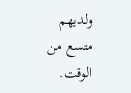ولديهم متسع من الوقت.